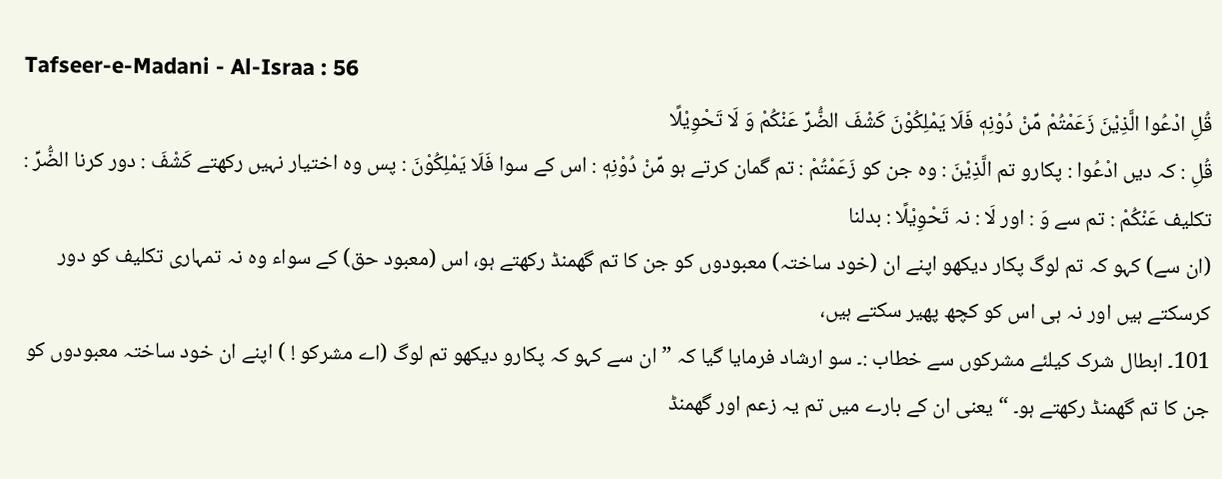Tafseer-e-Madani - Al-Israa : 56
قُلِ ادْعُوا الَّذِیْنَ زَعَمْتُمْ مِّنْ دُوْنِهٖ فَلَا یَمْلِكُوْنَ كَشْفَ الضُّرِّ عَنْكُمْ وَ لَا تَحْوِیْلًا
قُلِ : کہ دیں ادْعُوا : پکارو تم الَّذِيْنَ : وہ جن کو زَعَمْتُمْ : تم گمان کرتے ہو مِّنْ دُوْنِهٖ : اس کے سوا فَلَا يَمْلِكُوْنَ : پس وہ اختیار نہیں رکھتے كَشْفَ : دور کرنا الضُّرِّ : تکلیف عَنْكُمْ : تم سے وَ : اور لَا : نہ تَحْوِيْلًا : بدلنا
(ان سے) کہو کہ تم لوگ پکار دیکھو اپنے ان (خود ساختہ) معبودوں کو جن کا تم گھمنڈ رکھتے ہو، اس (معبود حق) کے سواء وہ نہ تمہاری تکلیف کو دور کرسکتے ہیں اور نہ ہی اس کو کچھ پھیر سکتے ہیں،
101۔ ابطال شرک کیلئے مشرکوں سے خطاب :۔ سو ارشاد فرمایا گیا کہ ” ان سے کہو کہ پکارو دیکھو تم لوگ (اے مشرکو ! ) اپنے ان خود ساختہ معبودوں کو جن کا تم گھمنڈ رکھتے ہو۔ “ یعنی ان کے بارے میں تم یہ زعم اور گھمنڈ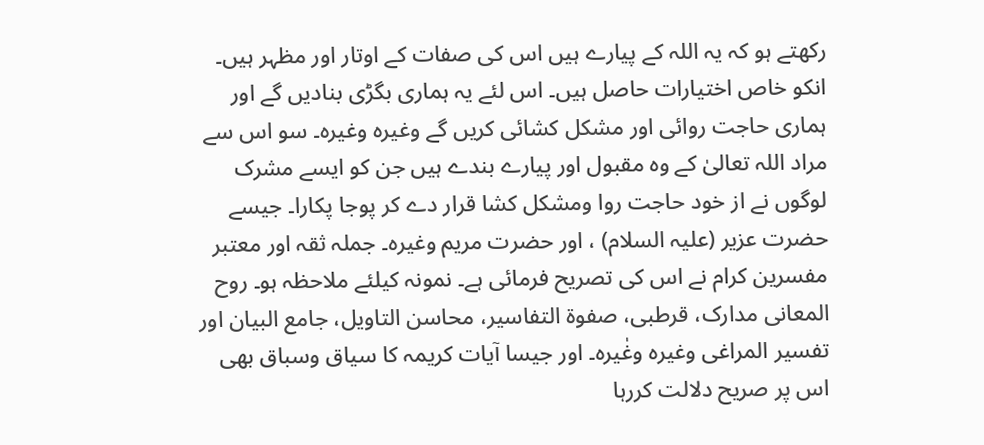رکھتے ہو کہ یہ اللہ کے پیارے ہیں اس کی صفات کے اوتار اور مظہر ہیں۔ انکو خاص اختیارات حاصل ہیں۔ اس لئے یہ ہماری بگڑی بنادیں گے اور ہماری حاجت روائی اور مشکل کشائی کریں گے وغیرہ وغیرہ۔ سو اس سے مراد اللہ تعالیٰ کے وہ مقبول اور پیارے بندے ہیں جن کو ایسے مشرک لوگوں نے از خود حاجت روا ومشکل کشا قرار دے کر پوجا پکارا۔ جیسے حضرت عزیر (علیہ السلام) ، اور حضرت مریم وغیرہ۔ جملہ ثقہ اور معتبر مفسرین کرام نے اس کی تصریح فرمائی ہے۔ نمونہ کیلئے ملاحظہ ہو۔ روح المعانی مدارک، قرطبی، صفوۃ التفاسیر، محاسن التاویل، جامع البیان اور تفسیر المراغی وغیرہ وغٰیرہ۔ اور جیسا آیات کریمہ کا سیاق وسباق بھی اس پر صریح دلالت کررہا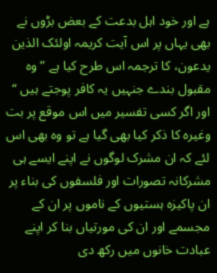ہے اور خود اہل بدعت کے بعض بڑوں نے بھی یہاں پر اس آیت کریمہ اولئک الذین یدعون، کا ترجمہ اس طرح کیا ہے ” وہ مقبول بندے جنہیں یہ کافر پوجتے ہیں “ اور اگر کسی تفسیر میں اس موقع پر بت وغیرہ کا ذکر کیا بھی گیا ہے تو وہ بھی اس لئے کہ ان مشرک لوگوں نے اپنے ایسے ہی مشرکانہ تصورات اور فلسفوں کی بناء پر ان پاکیزہ ہستیوں کے ناموں پر ان کے مجسمے اور ان کی مورتیاں بنا کر اپنے عبادت خانوں میں رکھ دی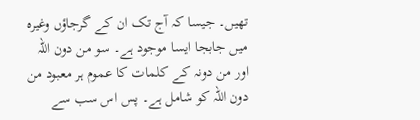تھیں۔ جیسا کہ آج تک ان کے گرجاؤں وغیرہ میں جابجا ایسا موجود ہے۔ سو من دون اللہ اور من دونہ کے کلمات کا عموم ہر معبود من دون اللہ کو شامل ہے۔ پس اس سب سے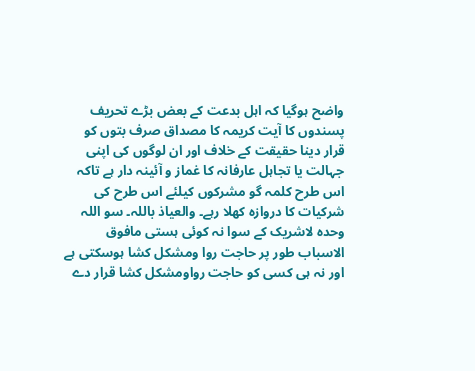واضح ہوگیا کہ اہل بدعت کے بعض بڑے تحریف پسندوں کا آیت کریمہ کا مصداق صرف بتوں کو قرار دینا حقیقت کے خلاف اور ان لوگوں کی اپنی جہالت یا تجاہل عارفانہ کا غماز و آئینہ دار ہے تاکہ اس طرح کلمہ گو مشرکوں کیلئے اس طرح کی شرکیات کا دروازہ کھلا رہے۔ والعیاذ باللہ۔ سو اللہ وحدہ لاشریک کے سوا نہ کوئی ہستی مافوق الاسباب طور پر حاجت روا ومشکل کشا ہوسکتی ہے اور نہ ہی کسی کو حاجت رواومشکل کشا قرار دے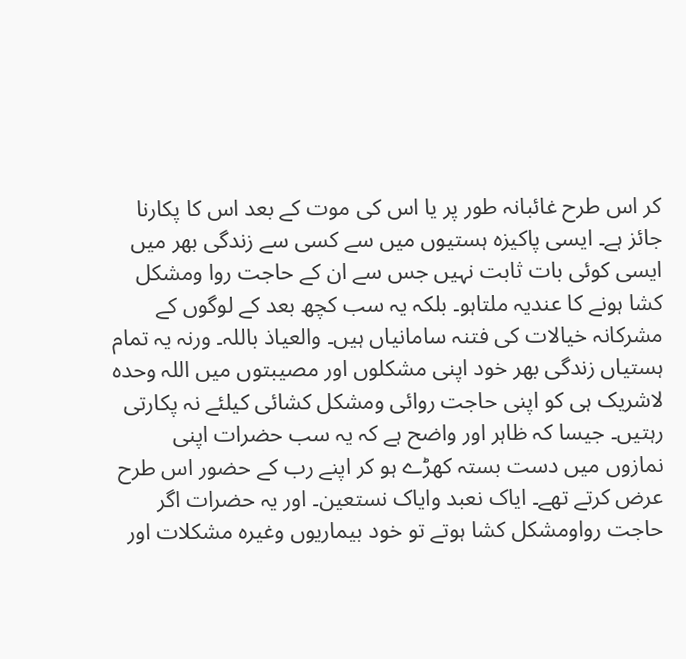کر اس طرح غائبانہ طور پر یا اس کی موت کے بعد اس کا پکارنا جائز ہے۔ ایسی پاکیزہ ہستیوں میں سے کسی سے زندگی بھر میں ایسی کوئی بات ثابت نہیں جس سے ان کے حاجت روا ومشکل کشا ہونے کا عندیہ ملتاہو۔ بلکہ یہ سب کچھ بعد کے لوگوں کے مشرکانہ خیالات کی فتنہ سامانیاں ہیں۔ والعیاذ باللہ۔ ورنہ یہ تمام ہستیاں زندگی بھر خود اپنی مشکلوں اور مصیبتوں میں اللہ وحدہ لاشریک ہی کو اپنی حاجت روائی ومشکل کشائی کیلئے نہ پکارتی رہتیں۔ جیسا کہ ظاہر اور واضح ہے کہ یہ سب حضرات اپنی نمازوں میں دست بستہ کھڑے ہو کر اپنے رب کے حضور اس طرح عرض کرتے تھے۔ ایاک نعبد وایاک نستعین۔ اور یہ حضرات اگر حاجت رواومشکل کشا ہوتے تو خود بیماریوں وغیرہ مشکلات اور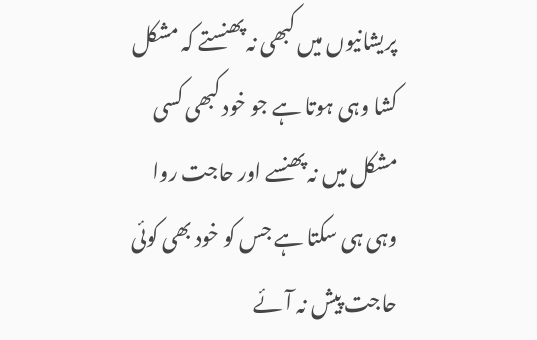پریشانیوں میں کبھی نہ پھنستے کہ مشکل کشا وہی ہوتا ہے جو خود کبھی کسی مشکل میں نہ پھنسے اور حاجت روا وہی ہی سکتا ہے جس کو خود بھی کوئی حاجت پیش نہ آئے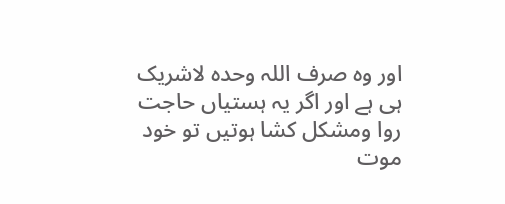اور وہ صرف اللہ وحدہ لاشریک ہی ہے اور اگر یہ ہستیاں حاجت روا ومشکل کشا ہوتیں تو خود موت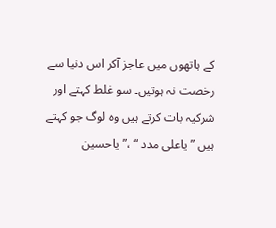کے ہاتھوں میں عاجز آکر اس دنیا سے رخصت نہ ہوتیں۔ سو غلط کہتے اور شرکیہ بات کرتے ہیں وہ لوگ جو کہتے ہیں ” یاعلی مدد “ ،” یاحسین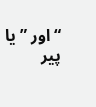“ اور ” یا پیر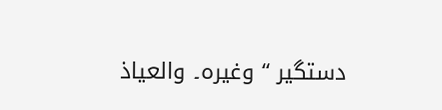دستگیر “ وغیرہ۔ والعیاذ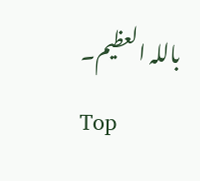باللہ العظیم۔
Top